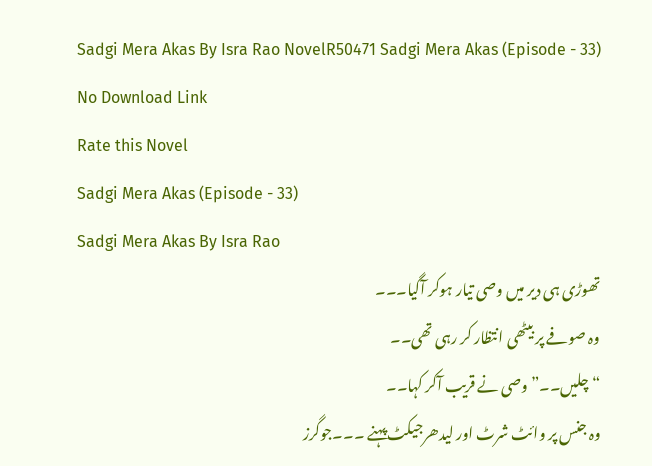Sadgi Mera Akas By Isra Rao NovelR50471 Sadgi Mera Akas (Episode - 33)
No Download Link
Rate this Novel
Sadgi Mera Akas (Episode - 33)
Sadgi Mera Akas By Isra Rao
تھوڑی ہی دیر میں وصی تیار ہوکر آگیا۔۔۔
وہ صوفے پر بیٹھی انتظار کر رہی تھی۔۔
“چلیں۔۔” وصی نے قریب آکر کہا۔۔
وہ جنس پر وائٹ شرٹ اور لیدھرجیکٹ پہنے ۔۔۔جوگرز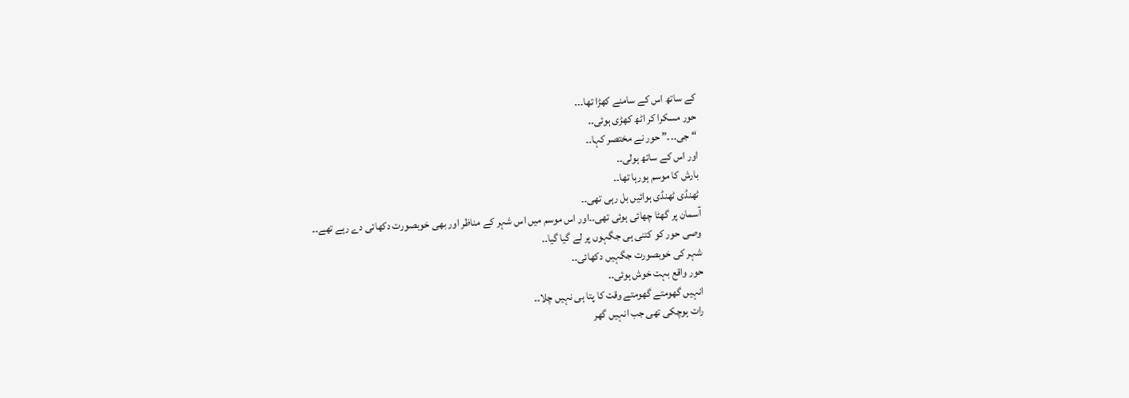کے ساتھ اس کے سامنے کھڑا تھا۔۔۔
حور مسکرا کر اٹھ کھڑی ہوئی۔۔
“جی۔۔۔” حور نے مختصر کہا۔۔
اور اس کے ساتھ ہولی۔۔
بارش کا موسم ہورہا تھا۔۔
ٹھنڈی ٹھنڈی ہوائیں بل رہی تھی۔۔
آسمان پر گھٹا چھائی ہوئی تھی۔۔اور اس موسم میں اس شہر کے مناظر اور بھی خوبصورت دکھائی دے رہے تھے۔۔
وصی حور کو کتنی ہی جگہوں پر لے گیا گیا۔۔
شہر کی خوبصورت جگہیں دکھائی۔۔
حور واقع بہت خوش ہوئی۔۔
انہیں گھومتے گھومتے وقت کا پتا ہی نہیں چلا۔۔
رات ہوچکی تھی جب انہیں گھر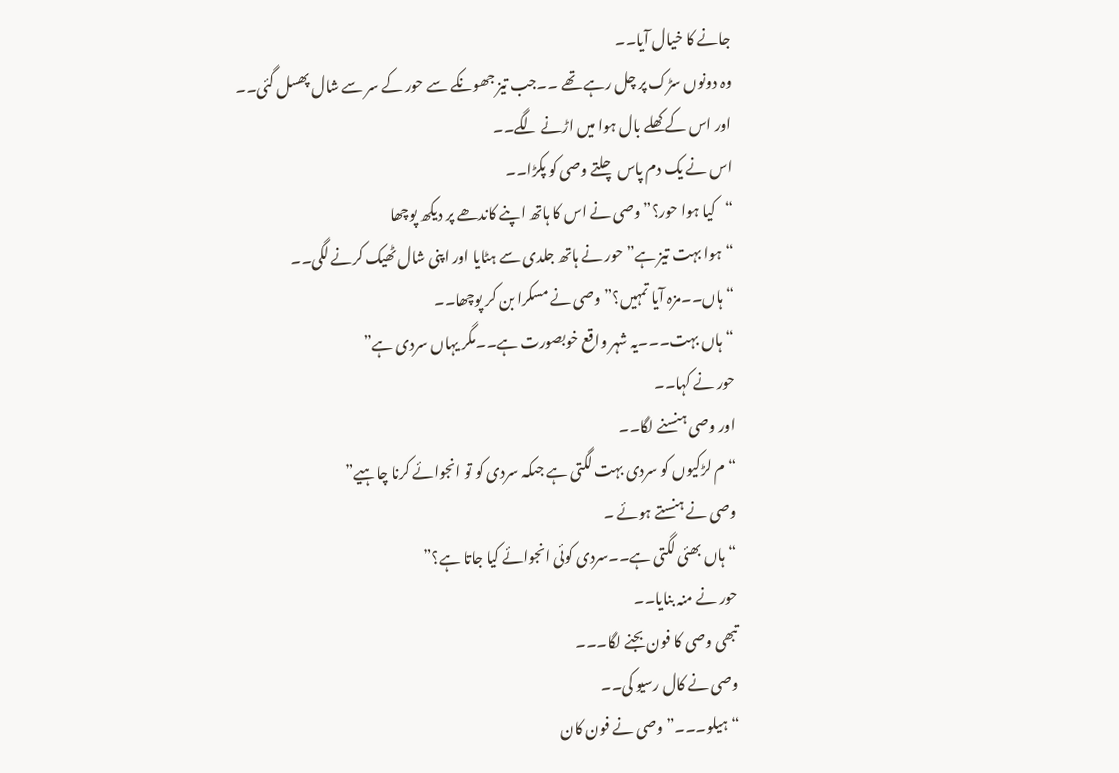جانے کا خیال آیا۔۔
وہ دونوں سڑک پر چل رہے تھے ۔۔جب تیز جھونکے سے حور کے سر سے شال پھسل گئی۔۔
اور اس کے کھلے بال ہوا میں اڑنے لگے۔۔
اس نے یک دم پاس چلتے وصی کو پکڑا۔۔
“کیا ہوا حور؟” وصی نے اس کا ہاتھ اپنے کاندھے پر دیکھ پوچھا
“ہوا بہت تیز ہے” حور نے ہاتھ جلدی سے ہٹایا اور اپنی شال ٹھیک کرنے لگی۔۔
“ہاں۔۔مزہ آیا تمہیں؟” وصی نے مسکرا بن کر پوچھا۔۔
“ہاں بہت۔۔۔یہ شہر واقع خوبصورت ہے۔۔مگر یہاں سردی ہے”
حور نے کہا۔۔
اور وصی ہنسنے لگا۔۔
“م لڑکیوں کو سردی بہت لگتی ہے جںکہ سردی کو تو انجوائے کرنا چاہیے”
وصی نے ہنستے ہوئے ۔
“ہاں بھئی لگتی ہے۔۔سردی کوئی انجوائے کیا جاتا ہے؟”
حور نے منہ بنایا۔۔
تبھی وصی کا فون بجنے لگا۔۔۔
وصی نے کال رسیو کی۔۔
“ہیلو۔۔۔” وصی نے فون کان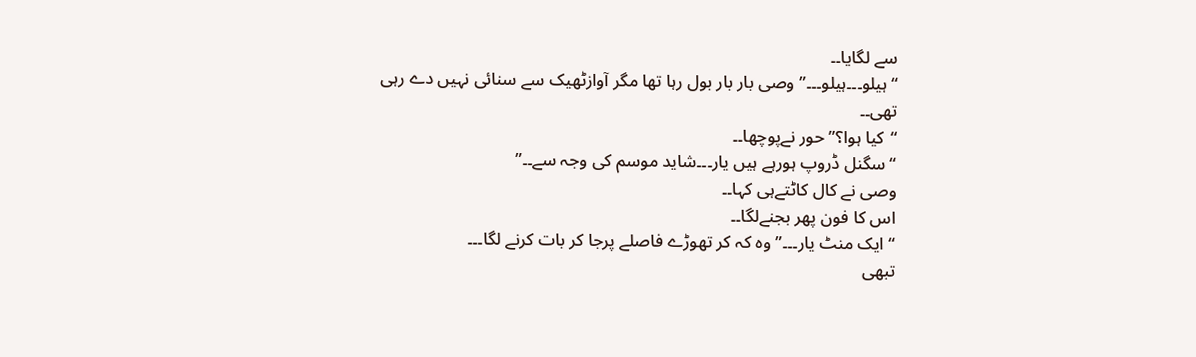سے لگایا۔۔
“ہیلو۔۔۔ہیلو۔۔۔” وصی بار بار بول رہا تھا مگر آوازٹھیک سے سنائی نہیں دے رہی تھی۔۔
“کیا ہوا؟” حور نےپوچھا۔۔
“سگنل ڈروپ ہورہے ہیں یار۔۔۔شاید موسم کی وجہ سے۔۔”
وصی نے کال کاٹتےہی کہا۔۔
اس کا فون پھر بجنےلگا۔۔
“ایک منٹ یار۔۔۔” وہ کہ کر تھوڑے فاصلے پرجا کر بات کرنے لگا۔۔۔
تبھی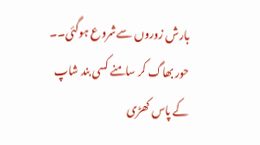بارش زوروں سےشروع ہوگئی۔۔
حور بھاگ کر سامنے کسی بند شاپ کے پاس کھڑی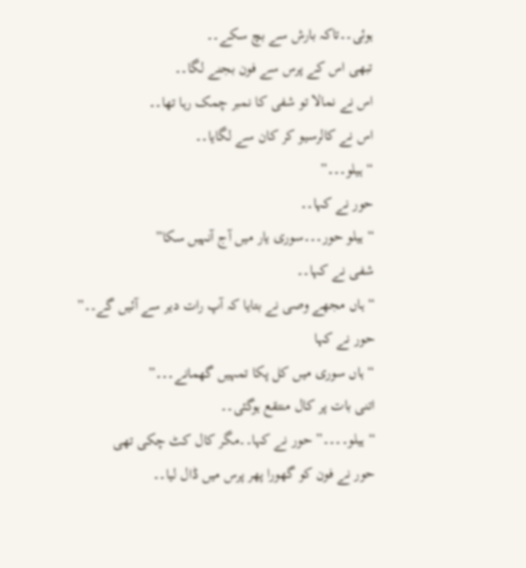ہوئی۔۔تاکہ بارش سے بچ سکے۔۔
تبھی اس کے پرس سے فون بجنے لگا۔۔
اس نے نمالا تو شفی کا نمبر چمک رہا تھا۔۔
اس نے کالرسیو کر کان سے لگایا۔۔
“ہیلو۔۔۔”
حور نے کہا۔۔
“ہیلو حور۔۔۔سوری یار میں آج آنہیں سکا”
شفی نے کہا۔۔
“ہاں مجھے وصی نے بتایا کہ آپ رات دیر سے آئیں گے۔۔”
حور نے کہا
“ہاں سوری میں کل پکا تمہیں گھمانے۔۔۔”
اتنی بات پر کال منتقع ہوگئی۔۔
“ہیلو۔۔۔۔” حور نے کہا۔۔مگر کال کٹ چکی تھی
حور نے فون کو گھورا پھر پرس میں ڈال لیا۔۔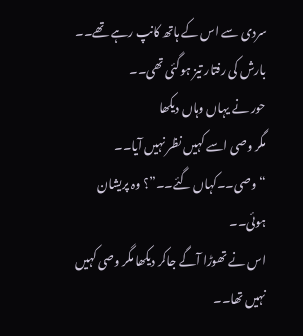سردی سے اس کے ہاتھ کانپ رہے تھے۔۔
بارش کی رفتار تیز ہوگئی تھی۔۔
حور نے یہاں وہاں دیکھا
مگر وصی اسے کہیں نظر نہیں آیا۔۔
“وصی۔۔کہاں گئے۔۔”؟ وہ پریشان ہوئی۔۔
اس نے تھوڑا آگے جاکر دیکھا مگر وصی کہیں نہیں تھا۔۔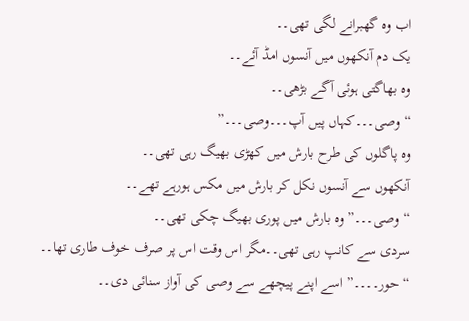اب وہ گھبرانے لگی تھی۔۔
یک دم آنکھوں میں آنسوں امڈ آئے۔۔
وہ بھاگتی ہوئی آگے بڑھی۔۔
“وصی۔۔۔کہاں پیں آپ۔۔۔وصی۔۔۔”
وہ پاگلوں کی طرح بارش میں کھڑی بھیگ رہی تھی۔۔
آنکھوں سے آنسوں نکل کر بارش میں مکس ہورہے تھے۔۔
“وصی۔۔۔” وہ بارش میں پوری بھیگ چکی تھی۔۔
سردی سے کانپ رہی تھی۔۔مگر اس وقت اس پر صرف خوف طاری تھا۔۔
“حور۔۔۔۔” اسے اپنے پیچھے سے وصی کی آواز سنائی دی۔۔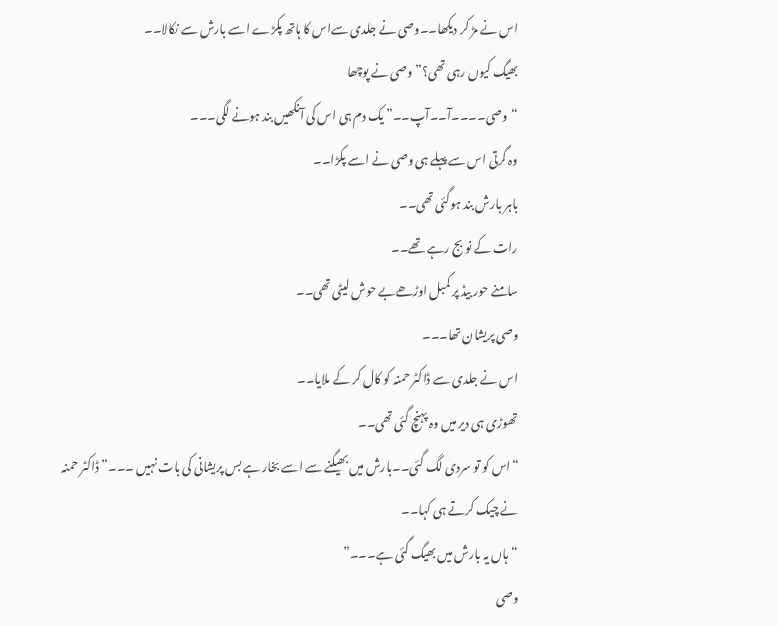اس نے مڑ کر دیکھا۔۔وصی نے جلدی سےاس کا ہاتھ پکڑے اسے بارش سے نکالا۔۔
بھیگ کیوں رہی تھی؟” وصی نے پوچھا
“وصی۔۔۔۔آ۔۔آپ۔۔” یک دم ہی اس کی آنکھیں بند ہونے لگی۔۔۔
وہ گرتی اس سے پہلے ہی وصی نے اسے پکڑا۔۔
باہر بارش بند ہوگئی تھی۔۔
رات کے نو بج رہے تھے۔۔
سامنے حور بیڈ پر کمبل اوڑھےبے حوش لیٹی تھی۔۔
وصی پریشان تھا۔۔۔
اس نے جلدی سے ڈاکٹر حمنہ کو کال کر کے ںلایا۔۔
تھوڑی ہی دیر میں وہ پہنچ گئی تھی۔۔
“اس کو تو سردی لگ گئی۔۔بارش میں بھیگنے سے اسے بخار ہے بس پریشانی کی بات نہیں ۔۔۔” ڈاکٹر حمنہ نے چیک کرتے ہی کہا۔۔
“ہاں یہ بارش میں بھیگ گئی ہے۔۔۔”
وصی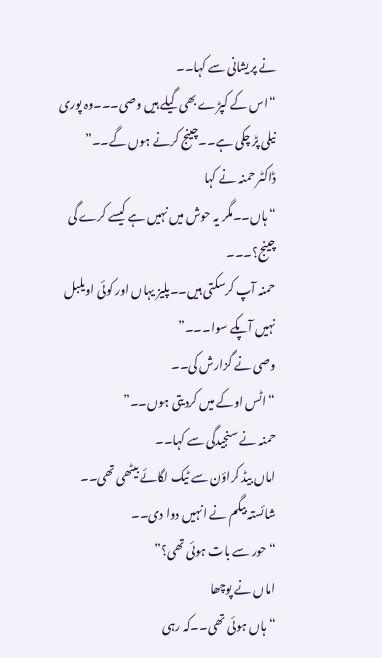نے پریشانی سے کہا۔۔
“اس کے کپڑے بھی گیلے ہیں وصی۔۔۔وہ پوری نیلی پڑ چکی ہے۔۔چینج کرنے ہوں گے۔۔”
ڈاکٹر حمنہ نے کہا
“ہاں۔۔مگر یہ حوش میں نہیں ہے کیسے کرے گی چینج؟۔۔۔
حمنہ آپ کرسکتی ہیں۔۔پلیز یہاں اور کوئی اویلبل نہیں آپکے سوا۔۔۔”
وصی نے گزارش کی۔۔
“اٹس اوکے میں کردیتی ہوں۔۔”
حمنہ نے سنجیدگی سے کہا۔۔
اماں بیڈ کراؤن سے ٹیک لگائے بیٹھی تھی۔۔
شائستہ بیگم نے انہیں دوا دی۔۔
“حور سے بات ہوئی تھی؟”
اماں نے پوچھا
“ہاں ہوئی تھی۔۔کہ رہی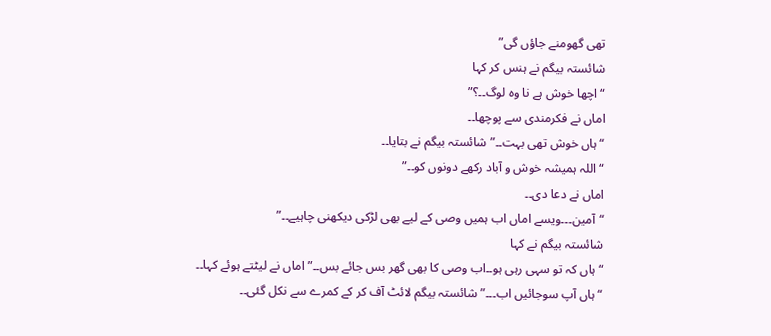تھی گھومنے جاؤں گی”
شائستہ بیگم نے ہنس کر کہا
“اچھا خوش ہے نا وہ لوگ۔۔؟”
اماں نے فکرمندی سے پوچھا۔۔
“ہاں خوش تھی بہت۔۔” شائستہ بیگم نے بتایا۔۔
“اللہ ہمیشہ خوش و آباد رکھے دونوں کو۔۔”
اماں نے دعا دی۔۔
“آمین۔۔۔ویسے اماں اب ہمیں وصی کے لیے بھی لڑکی دیکھنی چاہیے۔۔”
شائستہ بیگم نے کہا
“ہاں کہ تو سہی رہی ہو۔۔اب وصی کا بھی گھر بس جائے بس۔۔” اماں نے لیٹتے ہوئے کہا۔۔
“ہاں آپ سوجائیں اب۔۔۔” شائستہ بیگم لائٹ آف کر کے کمرے سے نکل گئی۔۔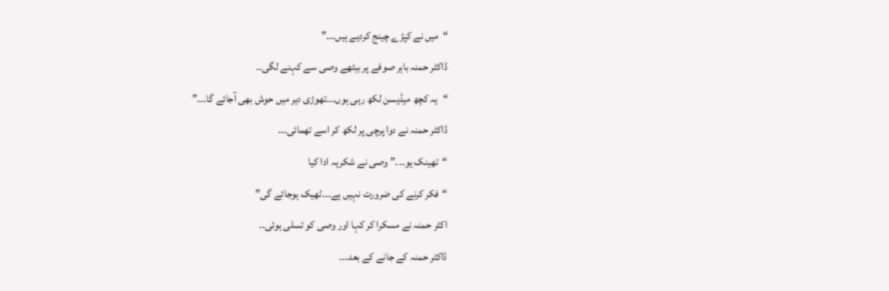“میں نے کپڑے چینج کردیے ہیں۔۔۔”
ڈاکٹر حمنہ باہر صوفے پر بیٹھے وصی سے کہنے لگی۔۔
“یہ کچھ میڈیسن لکھ رہی ہوں۔۔۔تھوڑی دیر میں حوش بھی آجائے گا۔۔۔”
ڈاکٹر حمنہ نے دوا پرچی پر لکھ کر اسے تھمائی۔۔۔
“تھینک یو۔۔۔” وصی نے شکریہ ادا کیا
“فکر کرنے کی ضرورت نہیں ہے۔۔۔ٹھیک ہوجائے گی”
اکٹر حمنہ نے مسکرا کر کہا اور وصی کو تسلی ہوئی۔۔
ڈاکٹر حمنہ کے جانے کے بعد۔۔۔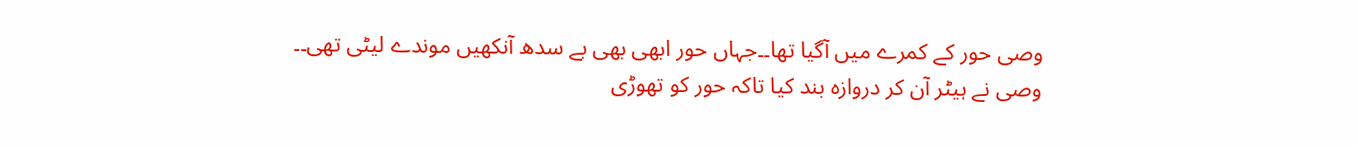وصی حور کے کمرے میں آگیا تھا۔۔جہاں حور ابھی بھی بے سدھ آنکھیں موندے لیٹی تھی۔۔
وصی نے ہیٹر آن کر دروازہ بند کیا تاکہ حور کو تھوڑی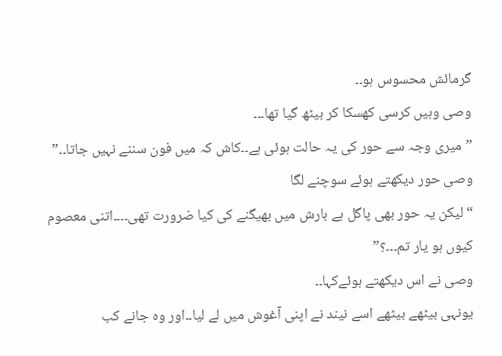گرمائش محسوس ہو۔۔
وصی وہیں کرسی کھسکا کر بیٹھ گیا تھا۔۔۔
” میری وجہ سے حور کی یہ حالت ہوئی ہے۔۔کاش کہ میں فون سننے نہیں جاتا۔۔”
وصی حور دیکھتے ہوئے سوچنے لگا
“لیکن یہ حور بھی پاگل ہے بارش میں بھیگنے کی کیا ضرورت تھی۔۔۔۔اتنی معصوم کیوں ہو یار تم۔۔۔؟”
وصی نے اس دیکھتے ہوئےکہا۔۔
یونہی بیٹھے بیٹھے اسے نیند نے اپنی آغوش میں لے لیا۔۔اور وہ جانے کب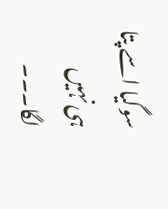سوگیا اسے پتا ہی نہیں لگا۔۔۔